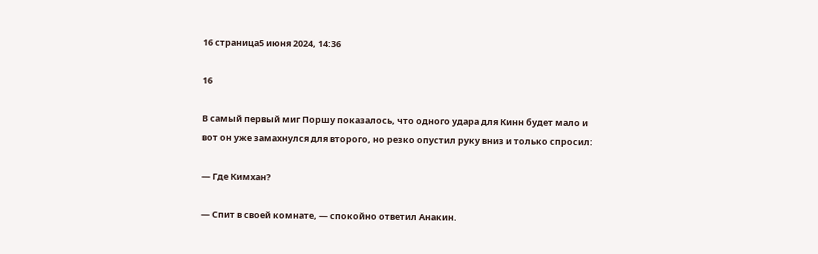16 страница5 июня 2024, 14:36

16

В самый первый миг Поршу показалось, что одного удара для Кинн будет мало и вот он уже замахнулся для второго, но резко опустил руку вниз и только спросил:

— Где Кимхан?

— Спит в своей комнате, — спокойно ответил Анакин.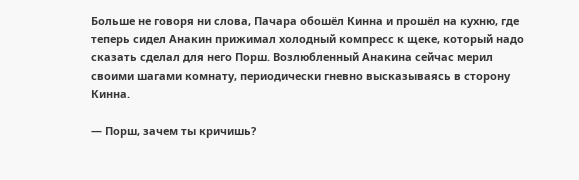Больше не говоря ни слова, Пачара обошёл Кинна и прошёл на кухню, где теперь сидел Анакин прижимал холодный компресс к щеке, который надо сказать сделал для него Порш. Возлюбленный Анакина сейчас мерил своими шагами комнату, периодически гневно высказываясь в сторону Кинна.

— Порш, зачем ты кричишь?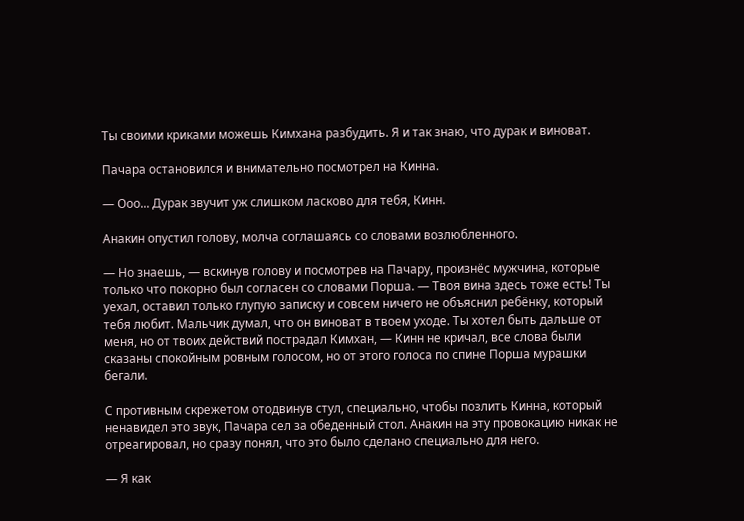Ты своими криками можешь Кимхана разбудить. Я и так знаю, что дурак и виноват.

Пачара остановился и внимательно посмотрел на Кинна.

— Ооо... Дурак звучит уж слишком ласково для тебя, Кинн.

Анакин опустил голову, молча соглашаясь со словами возлюбленного.

— Но знаешь, — вскинув голову и посмотрев на Пачару, произнёс мужчина, которые только что покорно был согласен со словами Порша. — Твоя вина здесь тоже есть! Ты уехал, оставил только глупую записку и совсем ничего не объяснил ребёнку, который тебя любит. Мальчик думал, что он виноват в твоем уходе. Ты хотел быть дальше от меня, но от твоих действий пострадал Кимхан, — Кинн не кричал, все слова были сказаны спокойным ровным голосом, но от этого голоса по спине Порша мурашки бегали.

С противным скрежетом отодвинув стул, специально, чтобы позлить Кинна, который ненавидел это звук, Пачара сел за обеденный стол. Анакин на эту провокацию никак не отреагировал, но сразу понял, что это было сделано специально для него.

— Я как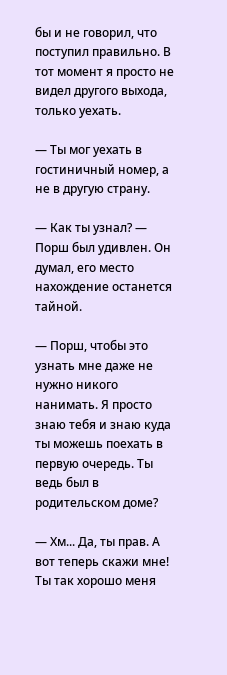бы и не говорил, что поступил правильно. В тот момент я просто не видел другого выхода, только уехать.

— Ты мог уехать в гостиничный номер, а не в другую страну.

— Как ты узнал? — Порш был удивлен. Он думал, его место нахождение останется тайной.

— Порш, чтобы это узнать мне даже не нужно никого нанимать. Я просто знаю тебя и знаю куда ты можешь поехать в первую очередь. Ты ведь был в родительском доме?

— Хм... Да, ты прав. А вот теперь скажи мне! Ты так хорошо меня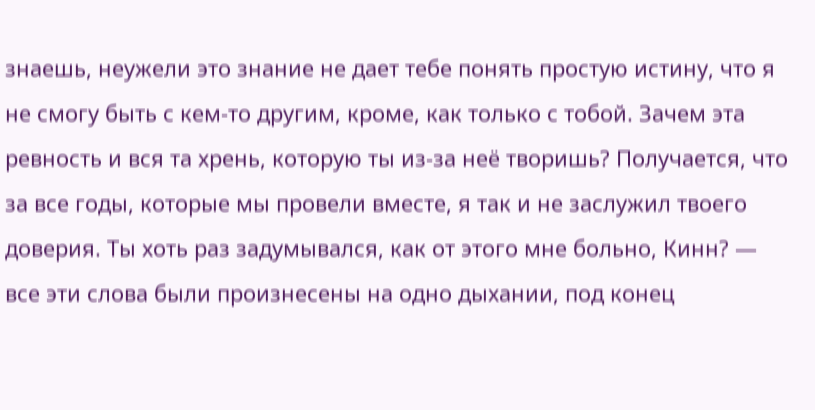знаешь, неужели это знание не дает тебе понять простую истину, что я не смогу быть с кем-то другим, кроме, как только с тобой. Зачем эта ревность и вся та хрень, которую ты из-за неё творишь? Получается, что за все годы, которые мы провели вместе, я так и не заслужил твоего доверия. Ты хоть раз задумывался, как от этого мне больно, Кинн? — все эти слова были произнесены на одно дыхании, под конец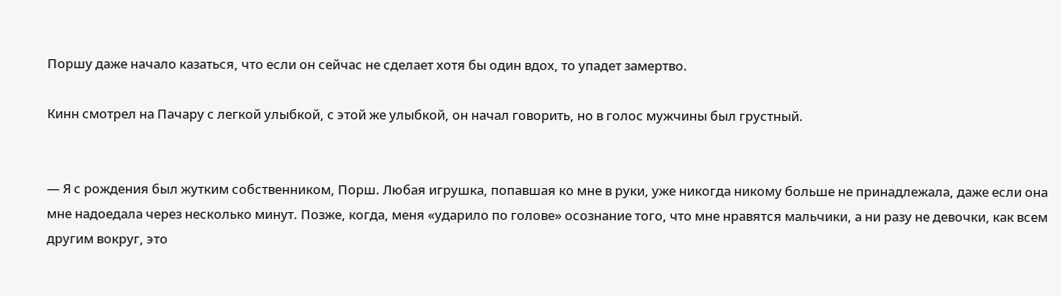Поршу даже начало казаться, что если он сейчас не сделает хотя бы один вдох, то упадет замертво.

Кинн смотрел на Пачару с легкой улыбкой, с этой же улыбкой, он начал говорить, но в голос мужчины был грустный.


— Я с рождения был жутким собственником, Порш. Любая игрушка, попавшая ко мне в руки, уже никогда никому больше не принадлежала, даже если она мне надоедала через несколько минут. Позже, когда, меня «ударило по голове» осознание того, что мне нравятся мальчики, а ни разу не девочки, как всем другим вокруг, это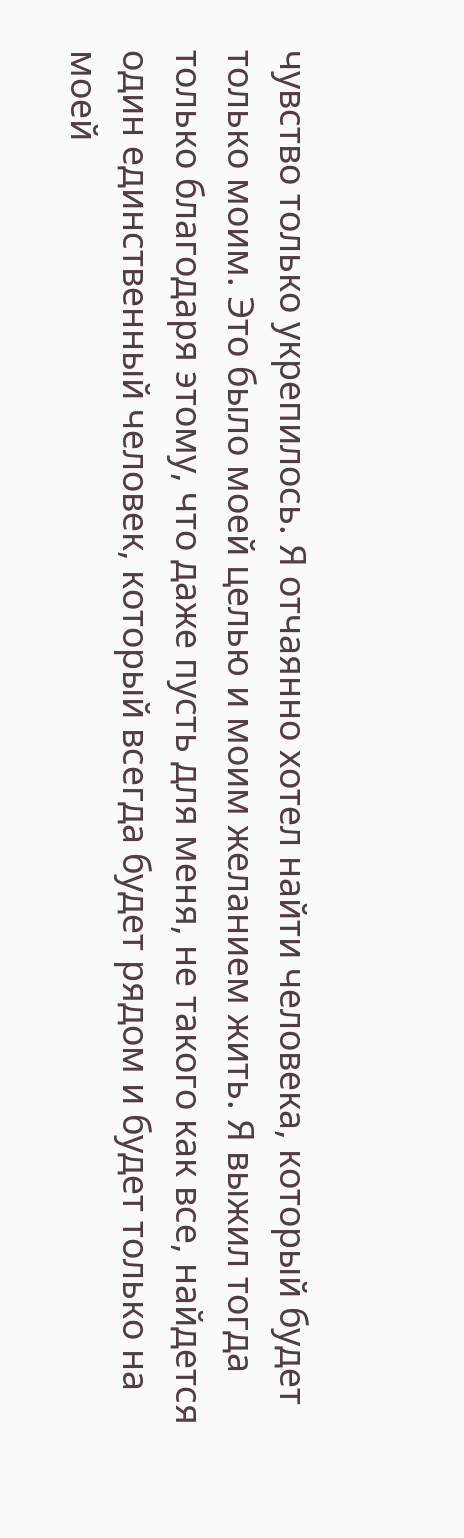чувство только укрепилось. Я отчаянно хотел найти человека, который будет только моим. Это было моей целью и моим желанием жить. Я выжил тогда только благодаря этому, что даже пусть для меня, не такого как все, найдется один единственный человек, который всегда будет рядом и будет только на моей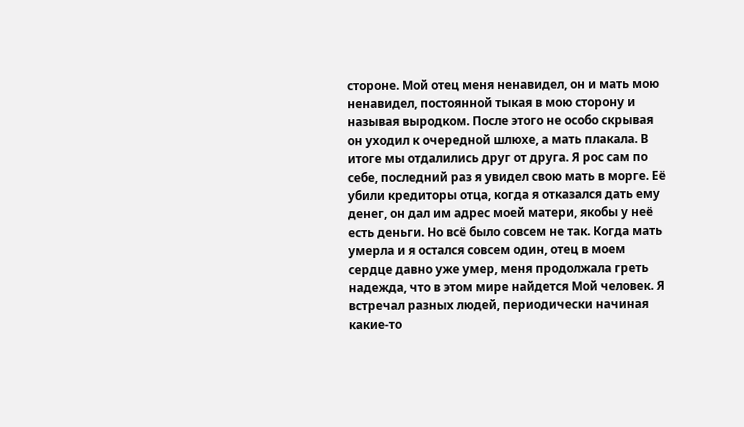стороне. Мой отец меня ненавидел, он и мать мою ненавидел, постоянной тыкая в мою сторону и называя выродком. После этого не особо скрывая он уходил к очередной шлюхе, а мать плакала. В итоге мы отдалились друг от друга. Я рос сам по себе, последний раз я увидел свою мать в морге. Её убили кредиторы отца, когда я отказался дать ему денег, он дал им адрес моей матери, якобы у неё есть деньги. Но всё было совсем не так. Когда мать умерла и я остался совсем один, отец в моем сердце давно уже умер, меня продолжала греть надежда, что в этом мире найдется Мой человек. Я встречал разных людей, периодически начиная какие-то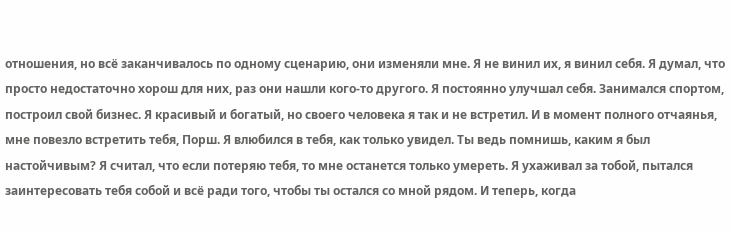отношения, но всё заканчивалось по одному сценарию, они изменяли мне. Я не винил их, я винил себя. Я думал, что просто недостаточно хорош для них, раз они нашли кого-то другого. Я постоянно улучшал себя. Занимался спортом, построил свой бизнес. Я красивый и богатый, но своего человека я так и не встретил. И в момент полного отчаянья, мне повезло встретить тебя, Порш. Я влюбился в тебя, как только увидел. Ты ведь помнишь, каким я был настойчивым? Я считал, что если потеряю тебя, то мне останется только умереть. Я ухаживал за тобой, пытался заинтересовать тебя собой и всё ради того, чтобы ты остался со мной рядом. И теперь, когда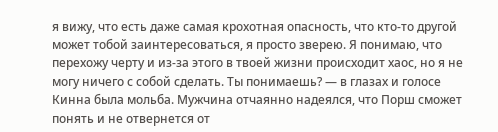я вижу, что есть даже самая крохотная опасность, что кто-то другой может тобой заинтересоваться, я просто зверею. Я понимаю, что перехожу черту и из-за этого в твоей жизни происходит хаос, но я не могу ничего с собой сделать. Ты понимаешь? — в глазах и голосе Кинна была мольба. Мужчина отчаянно надеялся, что Порш сможет понять и не отвернется от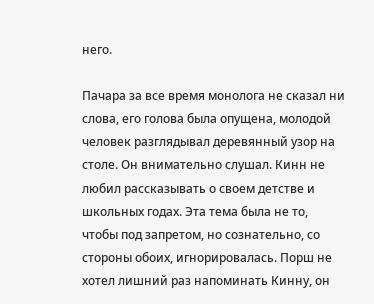него.

Пачара за все время монолога не сказал ни слова, его голова была опущена, молодой человек разглядывал деревянный узор на столе. Он внимательно слушал. Кинн не любил рассказывать о своем детстве и школьных годах. Эта тема была не то, чтобы под запретом, но сознательно, со стороны обоих, игнорировалась. Порш не хотел лишний раз напоминать Кинну, он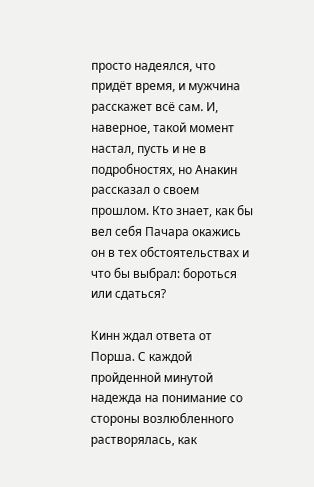просто надеялся, что придёт время, и мужчина расскажет всё сам. И, наверное, такой момент настал, пусть и не в подробностях, но Анакин рассказал о своем прошлом. Кто знает, как бы вел себя Пачара окажись он в тех обстоятельствах и что бы выбрал: бороться или сдаться?

Кинн ждал ответа от Порша. С каждой пройденной минутой надежда на понимание со стороны возлюбленного растворялась, как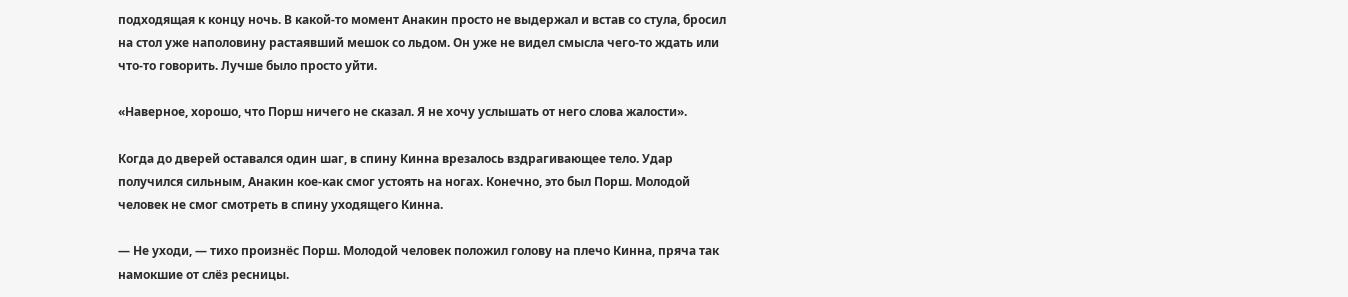подходящая к концу ночь. В какой-то момент Анакин просто не выдержал и встав со стула, бросил на стол уже наполовину растаявший мешок со льдом. Он уже не видел смысла чего-то ждать или что-то говорить. Лучше было просто уйти.

«Наверное, хорошо, что Порш ничего не сказал. Я не хочу услышать от него слова жалости».

Когда до дверей оставался один шаг, в спину Кинна врезалось вздрагивающее тело. Удар получился сильным, Анакин кое-как смог устоять на ногах. Конечно, это был Порш. Молодой человек не смог смотреть в спину уходящего Кинна.

— Не уходи, — тихо произнёс Порш. Молодой человек положил голову на плечо Кинна, пряча так намокшие от слёз ресницы.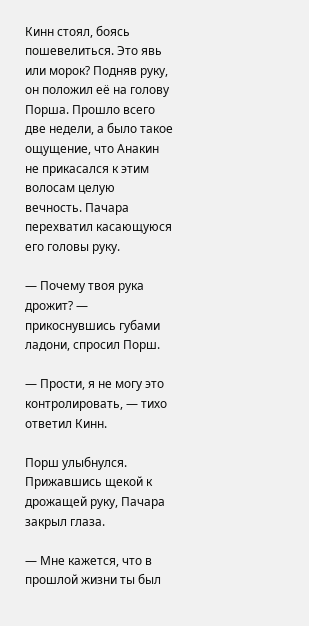Кинн стоял, боясь пошевелиться. Это явь или морок? Подняв руку, он положил её на голову Порша. Прошло всего две недели, а было такое ощущение, что Анакин не прикасался к этим волосам целую вечность. Пачара перехватил касающуюся его головы руку.

— Почему твоя рука дрожит? — прикоснувшись губами ладони, спросил Порш.

— Прости, я не могу это контролировать, — тихо ответил Кинн.

Порш улыбнулся. Прижавшись щекой к дрожащей руку, Пачара закрыл глаза.

— Мне кажется, что в прошлой жизни ты был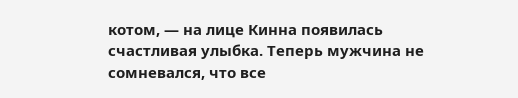котом, — на лице Кинна появилась счастливая улыбка. Теперь мужчина не сомневался, что все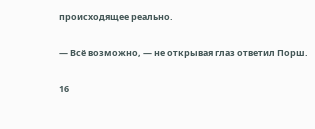происходящее реально.

— Всё возможно, — не открывая глаз ответил Порш.

16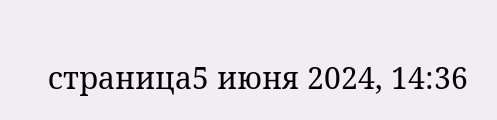страница5 июня 2024, 14:36